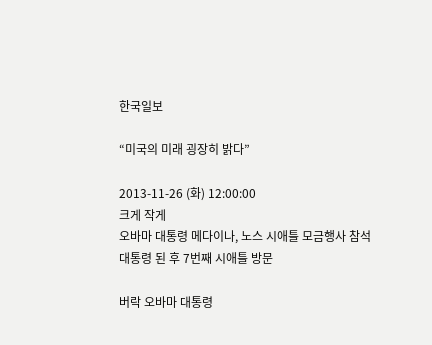한국일보

“미국의 미래 굉장히 밝다”

2013-11-26 (화) 12:00:00
크게 작게
오바마 대통령 메다이나, 노스 시애틀 모금행사 참석
대통령 된 후 7번째 시애틀 방문

버락 오바마 대통령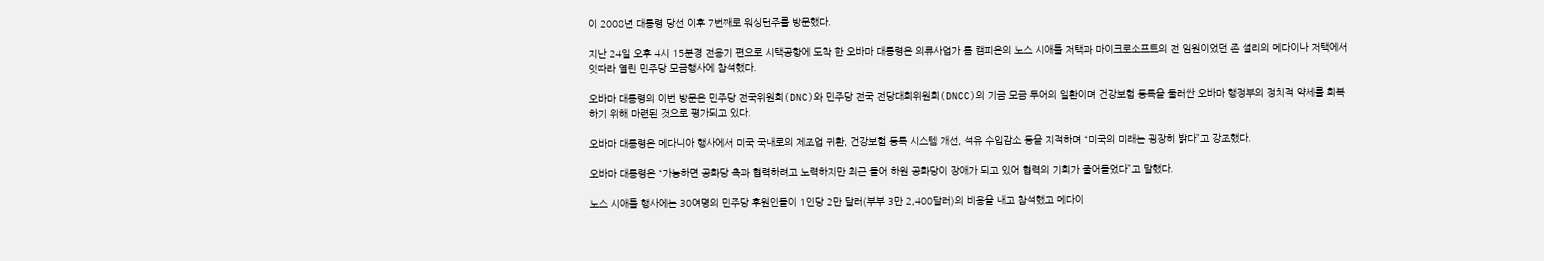이 2008년 대통령 당선 이후 7번째로 워싱턴주를 방문했다.

지난 24일 오후 4시 15분경 전용기 편으로 시택공항에 도착 한 오바마 대통령은 의류사업가 톰 캠피온의 노스 시애틀 저택과 마이크로소프트의 전 임원이었던 존 셜리의 메다이나 저택에서 잇따라 열린 민주당 모금행사에 참석했다.

오바마 대통령의 이번 방문은 민주당 전국위원회(DNC)와 민주당 전국 전당대회위원회(DNCC)의 기금 모금 투어의 일환이며 건강보험 등록을 둘러싼 오바마 행정부의 정치적 약세를 회복하기 위해 마련된 것으로 평가되고 있다.

오바마 대통령은 메다니아 행사에서 미국 국내로의 제조업 귀환, 건강보험 등록 시스템 개선, 석유 수입감소 등을 지적하며 “미국의 미래는 굉장히 밝다”고 강조했다.

오바마 대통령은 “가능하면 공화당 측과 협력하려고 노력하지만 최근 들어 하원 공화당이 장애가 되고 있어 협력의 기회가 줄어들었다”고 말했다.

노스 시애틀 행사에는 30여명의 민주당 후원인들이 1인당 2만 달러(부부 3만 2,400달러)의 비용을 내고 참석했고 메다이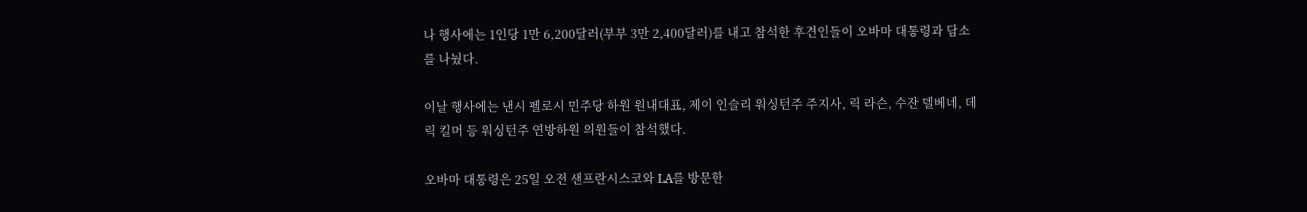나 행사에는 1인당 1만 6,200달러(부부 3만 2,400달러)를 내고 참석한 후견인들이 오바마 대통령과 담소를 나눴다.

이날 행사에는 낸시 펠로시 민주당 하원 원내대표, 제이 인슬리 워싱턴주 주지사, 릭 라슨, 수잔 델베네, 데릭 킬머 등 워싱턴주 연방하원 의원들이 참석했다.

오바마 대통령은 25일 오전 샌프란시스코와 LA를 방문한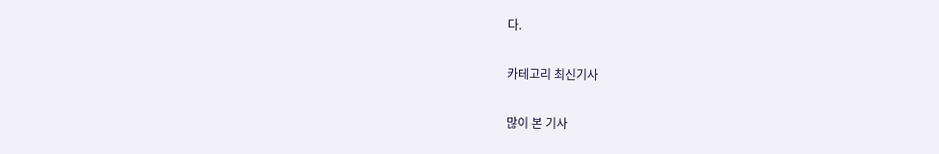다.

카테고리 최신기사

많이 본 기사